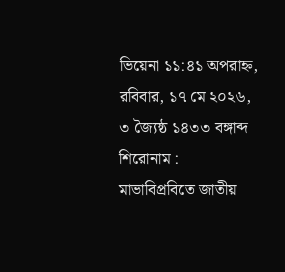ভিয়েনা ১১:৪১ অপরাহ্ন, রবিবার, ১৭ মে ২০২৬, ৩ জ্যৈষ্ঠ ১৪৩৩ বঙ্গাব্দ
শিরোনাম :
মাভাবিপ্রবিতে জাতীয়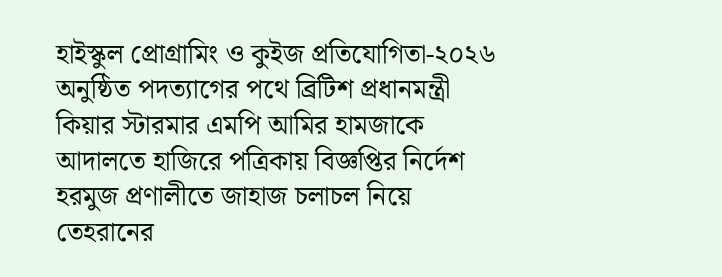হাইস্কুল প্রোগ্রামিং ও কুইজ প্রতিযোগিতা-২০২৬ অনুষ্ঠিত পদত্যাগের পথে ব্রিটিশ প্রধানমন্ত্রী কিয়ার স্টারমার এমপি আমির হামজাকে আদালতে হাজিরে পত্রিকায় বিজ্ঞপ্তির নির্দেশ হরমুজ প্রণালীতে জাহাজ চলাচল নিয়ে তেহরানের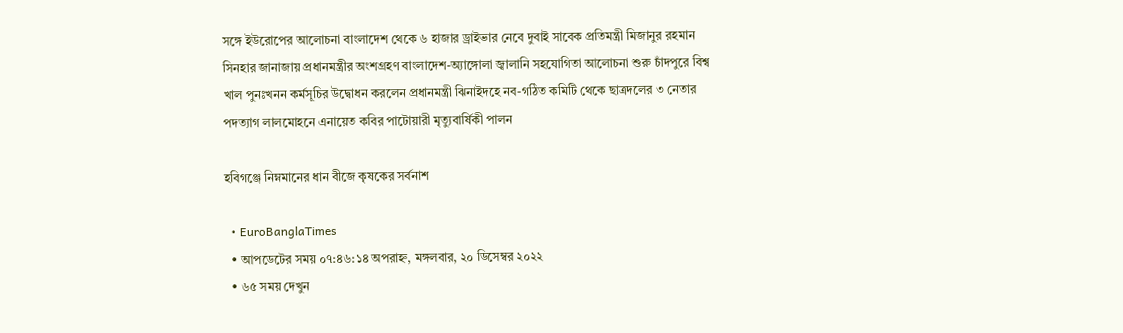সঙ্গে ইউরোপের আলোচনা বাংলাদেশ থেকে ৬ হাজার ড্রাইভার নেবে দুবাই সাবেক প্রতিমন্ত্রী মিজানুর রহমান সিনহার জানাজায় প্রধানমন্ত্রীর অংশগ্রহণ বাংলাদেশ-অ্যাঙ্গোলা জ্বালানি সহযোগিতা আলোচনা শুরু চাঁদপুরে বিশ্ব খাল পুনঃখনন কর্মসূচির উদ্বোধন করলেন প্রধানমন্ত্রী ঝিনাইদহে নব-গঠিত কমিটি থেকে ছাত্রদলের ৩ নেতার পদত্যাগ লালমোহনে এনায়েত কবির পাটোয়ারী মৃত্যুবার্ষিকী পালন

হবিগঞ্জে নিম্নমানের ধান বীজে কৃষকের সর্বনাশ

  • EuroBanglaTimes
  • আপডেটের সময় ০৭:৪৬:১৪ অপরাহ্ন, মঙ্গলবার, ২০ ডিসেম্বর ২০২২
  • ৬৫ সময় দেখুন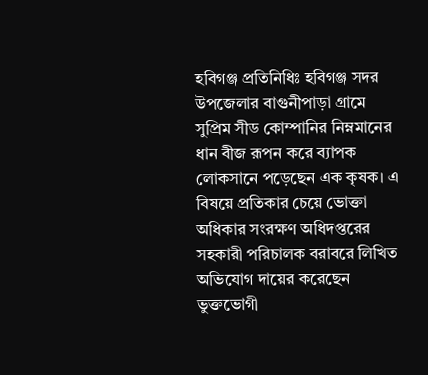হবিগঞ্জ প্রতিনিধিঃ হবিগঞ্জ সদর উপজেলার বাগুনীপাড়া গ্রামে সুপ্রিম সীড কোম্পানির নিম্নমানের ধান বীজ রূপন করে ব্যাপক লোকসানে পড়েছেন এক কৃষক। এ বিষয়ে প্রতিকার চেয়ে ভোক্তা অধিকার সংরক্ষণ অধিদপ্তরের সহকারী পরিচালক বরাবরে লিখিত অভিযোগ দায়ের করেছেন ভুক্তভোগী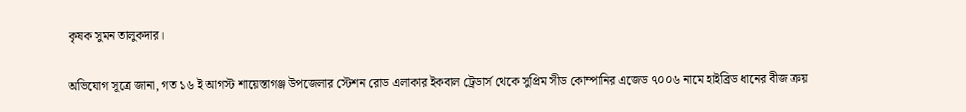কৃষক সুমন তালুকদার।

অভিযোগ সূত্রে জানা, গত ১৬ ই আগস্ট শায়েস্তাগঞ্জ উপজেলার স্টেশন রোড এলাকার ইকবাল ট্রেডার্স থেকে সুপ্রিম সীড কোম্পানির এজেড ৭০০৬ নামে হাইব্রিড ধানের বীজ ক্রয়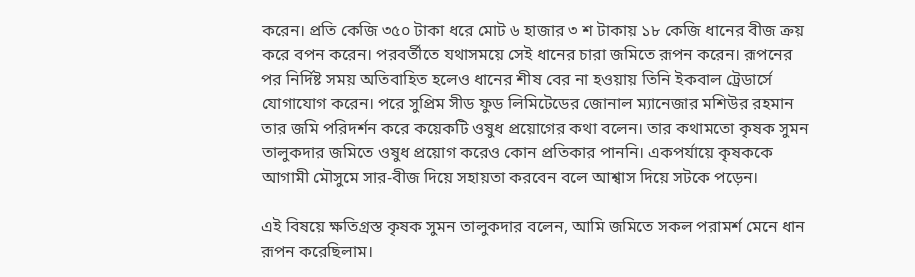করেন। প্রতি কেজি ৩৫০ টাকা ধরে মোট ৬ হাজার ৩ শ টাকায় ১৮ কেজি ধানের বীজ ক্রয় করে বপন করেন। পরবর্তীতে যথাসময়ে সেই ধানের চারা জমিতে রূপন করেন। রূপনের পর নির্দিষ্ট সময় অতিবাহিত হলেও ধানের শীষ বের না হওয়ায় তিনি ইকবাল ট্রেডার্সে যোগাযোগ করেন। পরে সুপ্রিম সীড ফুড লিমিটেডের জোনাল ম্যানেজার মশিউর রহমান তার জমি পরিদর্শন করে কয়েকটি ওষুধ প্রয়োগের কথা বলেন। তার কথামতো কৃষক সুমন তালুকদার জমিতে ওষুধ প্রয়োগ করেও কোন প্রতিকার পাননি। একপর্যায়ে কৃষককে আগামী মৌসুমে সার-বীজ দিয়ে সহায়তা করবেন বলে আশ্বাস দিয়ে সটকে পড়েন।

এই বিষয়ে ক্ষতিগ্রস্ত কৃষক সুমন তালুকদার বলেন, আমি জমিতে সকল পরামর্শ মেনে ধান রূপন করেছিলাম।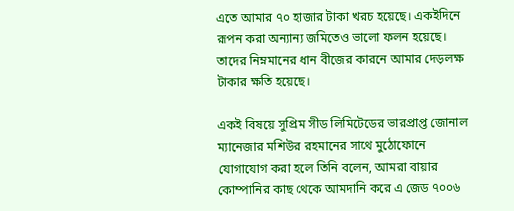এতে আমার ৭০ হাজার টাকা খরচ হয়েছে। একইদিনে রূপন করা অন্যান্য জমিতেও ভালো ফলন হয়েছে। তাদের নিম্নমানের ধান বীজের কারনে আমার দেড়লক্ষ টাকার ক্ষতি হয়েছে।

একই বিষয়ে সুপ্রিম সীড লিমিটেডের ভারপ্রাপ্ত জোনাল ম্যানেজার মশিউর রহমানের সাথে মুঠোফোনে যোগাযোগ করা হলে তিনি বলেন, আমরা বায়ার কোম্পানির কাছ থেকে আমদানি করে এ জেড ৭০০৬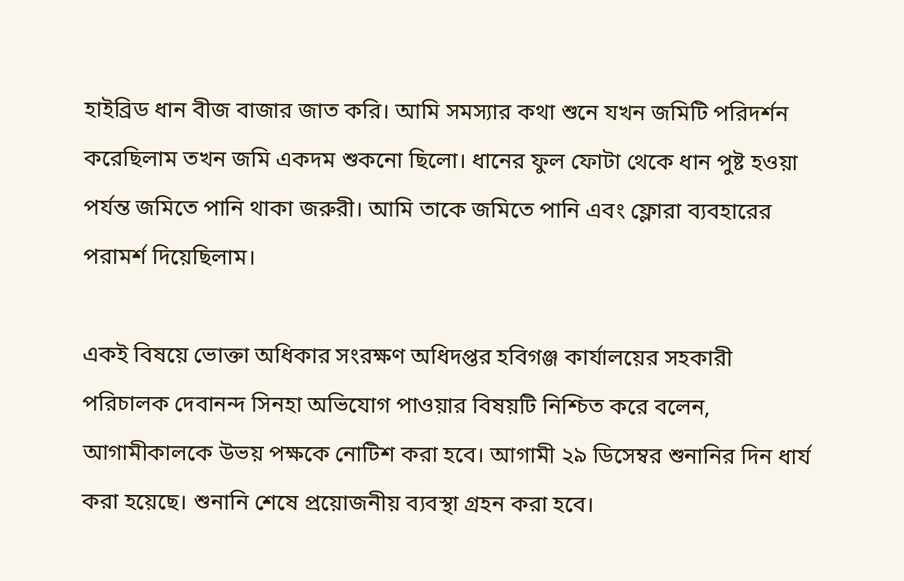হাইব্রিড ধান বীজ বাজার জাত করি। আমি সমস্যার কথা শুনে যখন জমিটি পরিদর্শন করেছিলাম তখন জমি একদম শুকনো ছিলো। ধানের ফুল ফোটা থেকে ধান পুষ্ট হওয়া পর্যন্ত জমিতে পানি থাকা জরুরী। আমি তাকে জমিতে পানি এবং ফ্লোরা ব্যবহারের পরামর্শ দিয়েছিলাম।

একই বিষয়ে ভোক্তা অধিকার সংরক্ষণ অধিদপ্তর হবিগঞ্জ কার্যালয়ের সহকারী পরিচালক দেবানন্দ সিনহা অভিযোগ পাওয়ার বিষয়টি নিশ্চিত করে বলেন, আগামীকালকে উভয় পক্ষকে নোটিশ করা হবে। আগামী ২৯ ডিসেম্বর শুনানির দিন ধার্য করা হয়েছে। শুনানি শেষে প্রয়োজনীয় ব্যবস্থা গ্রহন করা হবে।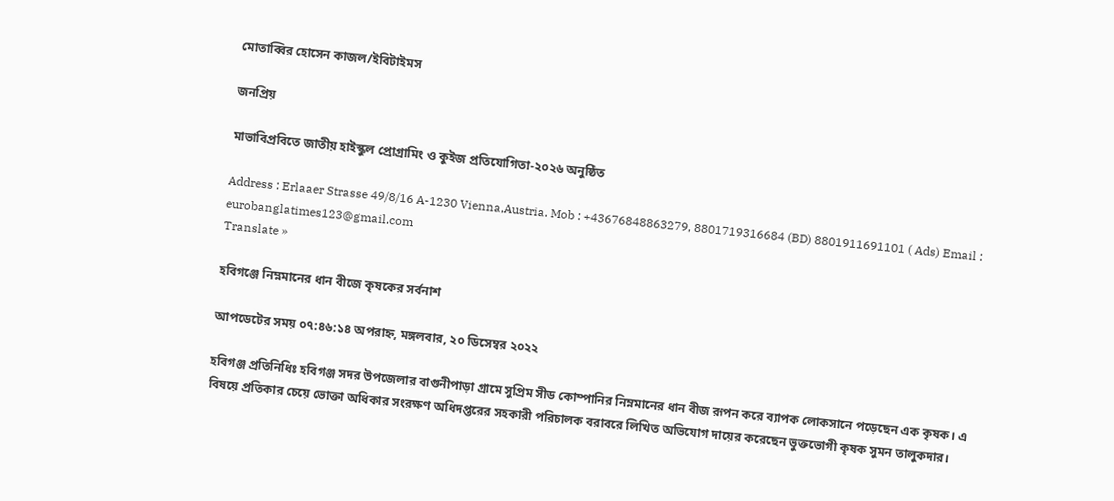মোতাব্বির হোসেন কাজল/ইবিটাইমস

জনপ্রিয়

মাভাবিপ্রবিতে জাতীয় হাইস্কুল প্রোগ্রামিং ও কুইজ প্রতিযোগিতা-২০২৬ অনুষ্ঠিত

Address : Erlaaer Strasse 49/8/16 A-1230 Vienna,Austria. Mob : +43676848863279, 8801719316684 (BD) 8801911691101 ( Ads) Email : eurobanglatimes123@gmail.com
Translate »

হবিগঞ্জে নিম্নমানের ধান বীজে কৃষকের সর্বনাশ

আপডেটের সময় ০৭:৪৬:১৪ অপরাহ্ন, মঙ্গলবার, ২০ ডিসেম্বর ২০২২

হবিগঞ্জ প্রতিনিধিঃ হবিগঞ্জ সদর উপজেলার বাগুনীপাড়া গ্রামে সুপ্রিম সীড কোম্পানির নিম্নমানের ধান বীজ রূপন করে ব্যাপক লোকসানে পড়েছেন এক কৃষক। এ বিষয়ে প্রতিকার চেয়ে ভোক্তা অধিকার সংরক্ষণ অধিদপ্তরের সহকারী পরিচালক বরাবরে লিখিত অভিযোগ দায়ের করেছেন ভুক্তভোগী কৃষক সুমন তালুকদার।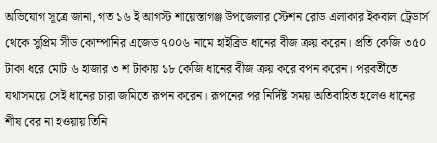অভিযোগ সূত্রে জানা, গত ১৬ ই আগস্ট শায়েস্তাগঞ্জ উপজেলার স্টেশন রোড এলাকার ইকবাল ট্রেডার্স থেকে সুপ্রিম সীড কোম্পানির এজেড ৭০০৬ নামে হাইব্রিড ধানের বীজ ক্রয় করেন। প্রতি কেজি ৩৫০ টাকা ধরে মোট ৬ হাজার ৩ শ টাকায় ১৮ কেজি ধানের বীজ ক্রয় করে বপন করেন। পরবর্তীতে যথাসময়ে সেই ধানের চারা জমিতে রূপন করেন। রূপনের পর নির্দিষ্ট সময় অতিবাহিত হলেও ধানের শীষ বের না হওয়ায় তিনি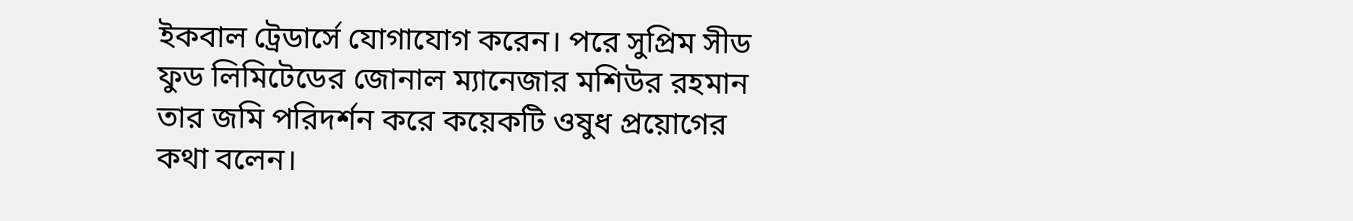ইকবাল ট্রেডার্সে যোগাযোগ করেন। পরে সুপ্রিম সীড ফুড লিমিটেডের জোনাল ম্যানেজার মশিউর রহমান তার জমি পরিদর্শন করে কয়েকটি ওষুধ প্রয়োগের কথা বলেন।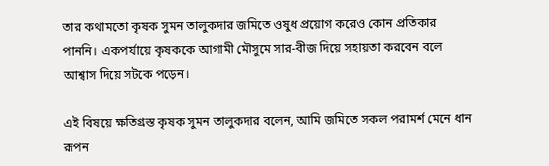তার কথামতো কৃষক সুমন তালুকদার জমিতে ওষুধ প্রয়োগ করেও কোন প্রতিকার পাননি। একপর্যায়ে কৃষককে আগামী মৌসুমে সার-বীজ দিয়ে সহায়তা করবেন বলে আশ্বাস দিয়ে সটকে পড়েন।

এই বিষয়ে ক্ষতিগ্রস্ত কৃষক সুমন তালুকদার বলেন, আমি জমিতে সকল পরামর্শ মেনে ধান রূপন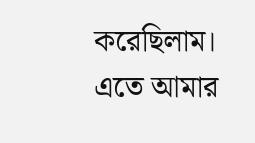করেছিলাম। এতে আমার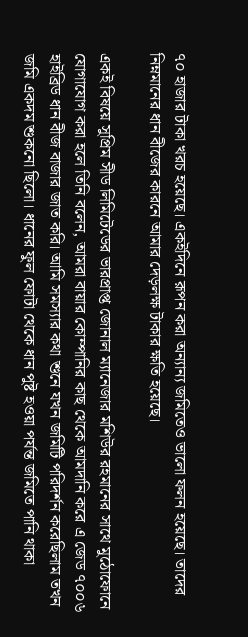৭০ হাজার টাকা খরচ হয়েছে। একইদিনে রূপন করা অন্যান্য জমিতেও ভালো ফলন হয়েছে। তাদের নিম্নমানের ধান বীজের কারনে আমার দেড়লক্ষ টাকার ক্ষতি হয়েছে।

একই বিষয়ে সুপ্রিম সীড লিমিটেডের ভারপ্রাপ্ত জোনাল ম্যানেজার মশিউর রহমানের সাথে মুঠোফোনে যোগাযোগ করা হলে তিনি বলেন, আমরা বায়ার কোম্পানির কাছ থেকে আমদানি করে এ জেড ৭০০৬ হাইব্রিড ধান বীজ বাজার জাত করি। আমি সমস্যার কথা শুনে যখন জমিটি পরিদর্শন করেছিলাম তখন জমি একদম শুকনো ছিলো। ধানের ফুল ফোটা থেকে ধান পুষ্ট হওয়া পর্যন্ত জমিতে পানি থাকা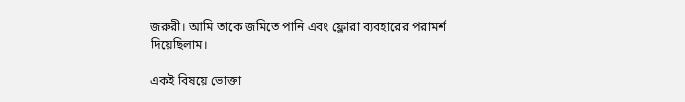জরুরী। আমি তাকে জমিতে পানি এবং ফ্লোরা ব্যবহারের পরামর্শ দিয়েছিলাম।

একই বিষয়ে ভোক্তা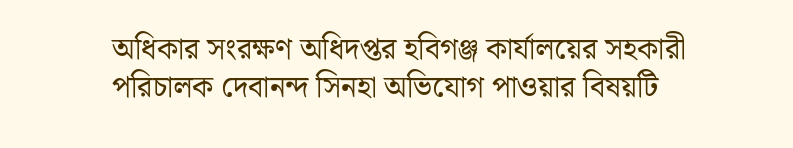অধিকার সংরক্ষণ অধিদপ্তর হবিগঞ্জ কার্যালয়ের সহকারী পরিচালক দেবানন্দ সিনহা অভিযোগ পাওয়ার বিষয়টি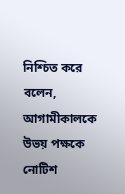নিশ্চিত করে বলেন, আগামীকালকে উভয় পক্ষকে নোটিশ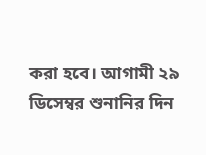করা হবে। আগামী ২৯ ডিসেম্বর শুনানির দিন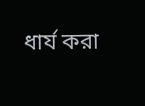ধার্য করা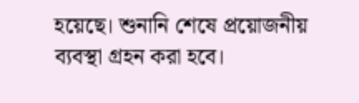হয়েছে। শুনানি শেষে প্রয়োজনীয় ব্যবস্থা গ্রহন করা হবে।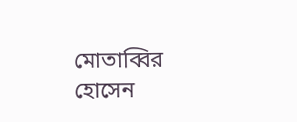মোতাব্বির হোসেন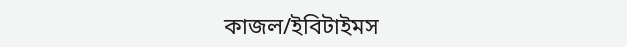কাজল/ইবিটাইমস